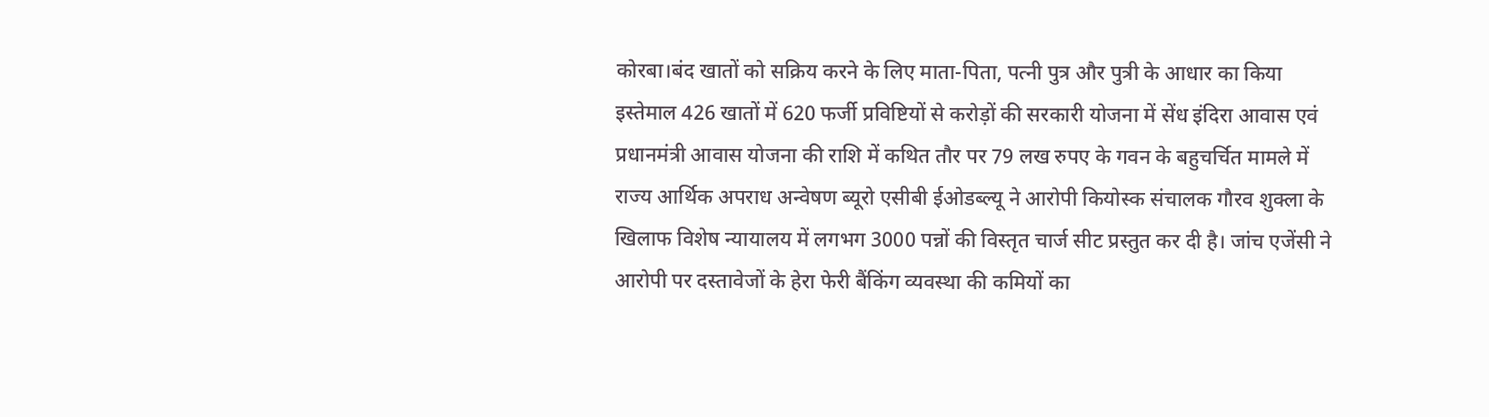कोरबा।बंद खातों को सक्रिय करने के लिए माता-पिता, पत्नी पुत्र और पुत्री के आधार का किया इस्तेमाल 426 खातों में 620 फर्जी प्रविष्टियों से करोड़ों की सरकारी योजना में सेंध इंदिरा आवास एवं प्रधानमंत्री आवास योजना की राशि में कथित तौर पर 79 लख रुपए के गवन के बहुचर्चित मामले में राज्य आर्थिक अपराध अन्वेषण ब्यूरो एसीबी ईओडब्ल्यू ने आरोपी कियोस्क संचालक गौरव शुक्ला के खिलाफ विशेष न्यायालय में लगभग 3000 पन्नों की विस्तृत चार्ज सीट प्रस्तुत कर दी है। जांच एजेंसी ने आरोपी पर दस्तावेजों के हेरा फेरी बैंकिंग व्यवस्था की कमियों का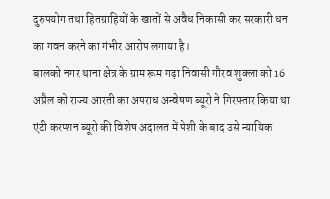दुरुपयोग तथा हितग्राहियों के खातों से अवैध निकासी कर सरकारी धन का गवन करने का गंभीर आरोप लगाया है।
बालको नगर थाना क्षेत्र के ग्राम रूम गढ़ा निवासी गौरव शुक्ला को 16 अप्रैल को राज्य आरती का अपराध अन्वेषण ब्यूरो ने गिरफ्तार किया था एंटी करप्शन ब्यूरो की विशेष अदालत में पेशी के बाद उसे न्यायिक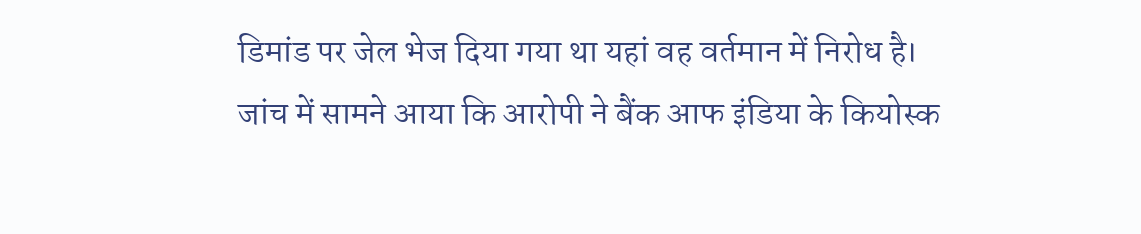डिमांड पर जेल भेज दिया गया था यहां वह वर्तमान में निरोध है।
जांच में सामने आया कि आरोपी ने बैंक आफ इंडिया के कियोस्क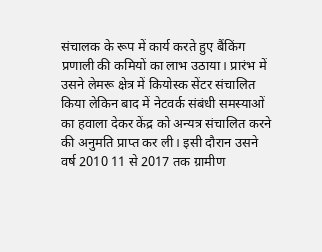संचालक के रूप में कार्य करते हुए बैंकिंग प्रणाली की कमियों का लाभ उठाया। प्रारंभ में उसने लेमरू क्षेत्र में कियोस्क सेंटर संचालित किया लेकिन बाद में नेटवर्क संबंधी समस्याओं का हवाला देकर केंद्र को अन्यत्र संचालित करने की अनुमति प्राप्त कर ली। इसी दौरान उसने वर्ष 2010 11 से 2017 तक ग्रामीण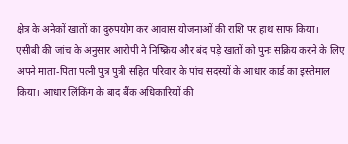क्षेत्र के अनेकों खातों का दुरुपयोग कर आवास योजनाओं की राशि पर हाथ साफ किया।
एसीबी की जांच के अनुसार आरोपी ने निष्क्रिय और बंद पड़े खातों को पुनः सक्रिय करने के लिए अपने माता-पिता पत्नी पुत्र पुत्री सहित परिवार के पांच सदस्यों के आधार कार्ड का इस्तेमाल किया। आधार लिंकिंग के बाद बैंक अधिकारियों की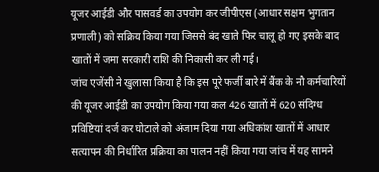यूजर आईडी और पासवर्ड का उपयोग कर जीपीएस (आधार सक्षम भुगतान प्रणाली) को सक्रिय किया गया जिससे बंद खाते फिर चालू हो गए इसके बाद खातों में जमा सरकारी राशि की निकासी कर ली गई।
जांच एजेंसी ने खुलासा किया है कि इस पूरे फर्जी बारे में बैंक के नौ कर्मचारियों की यूजर आईडी का उपयोग किया गया कल 426 खातों में 620 संदिग्ध प्रविष्टियां दर्ज कर घोटाले को अंजाम दिया गया अधिकांश खातों में आधार सत्यापन की निर्धारित प्रक्रिया का पालन नहीं किया गया जांच में यह सामने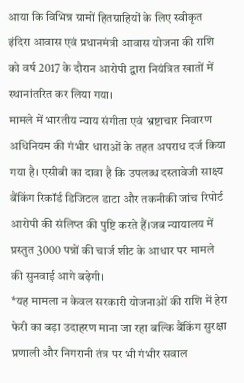आया कि विभिन्न ग्रामों हितग्राहियों के लिए स्वीकृत इंदिरा आवास एवं प्रधानमंत्री आवास योजना की राशि को वर्ष 2017 के दौरान आरोपी द्वारा नियंत्रित खातों में स्थानांतरित कर लिया गया।
मामले में भारतीय न्याय संगीता एवं भ्रष्टाचार निवारण अधिनियम की गंभीर धाराओं के तहत अपराध दर्ज किया गया है। एसीबी का दावा है कि उपलब्ध दस्तावेजी साक्ष्य बैंकिंग रिकॉर्ड डिजिटल डाटा और तकनीकी जांच रिपोर्ट आरोपी की संलिप्त की पुष्टि करते हैं।जब न्यायालय में प्रस्तुत 3000 पन्नों की चार्ज शीट के आधार पर मामले की सुनवाई आगे बढ़ेगी।
*यह मामला न केवल सरकारी योजनाओं की राशि में हेरा फेरी का बड़ा उदाहरण माना जा रहा बल्कि बैंकिंग सुरक्षा प्रणाली और निगरानी तंत्र पर भी गंभीर सवाल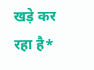खड़े कर रहा है*